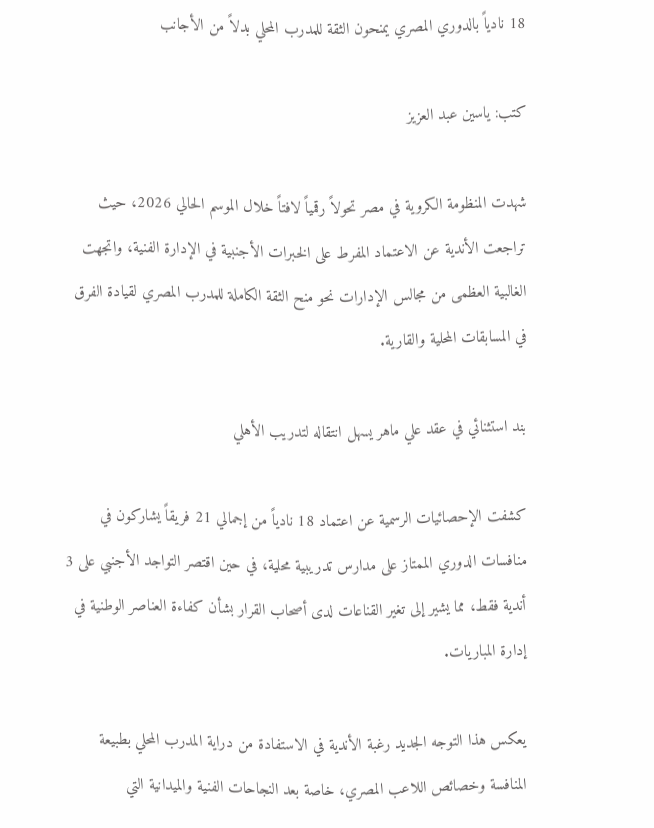18 نادياً بالدوري المصري يمنحون الثقة للمدرب المحلي بدلاً من الأجانب

كتب: ياسين عبد العزيز

شهدت المنظومة الكروية في مصر تحولاً رقمياً لافتاً خلال الموسم الحالي 2026، حيث تراجعت الأندية عن الاعتماد المفرط على الخبرات الأجنبية في الإدارة الفنية، واتجهت الغالبية العظمى من مجالس الإدارات نحو منح الثقة الكاملة للمدرب المصري لقيادة الفرق في المسابقات المحلية والقارية.

بند استثنائي في عقد علي ماهر يسهل انتقاله لتدريب الأهلي

كشفت الإحصائيات الرسمية عن اعتماد 18 نادياً من إجمالي 21 فريقاً يشاركون في منافسات الدوري الممتاز على مدارس تدريبية محلية، في حين اقتصر التواجد الأجنبي على 3 أندية فقط، مما يشير إلى تغير القناعات لدى أصحاب القرار بشأن كفاءة العناصر الوطنية في إدارة المباريات.

يعكس هذا التوجه الجديد رغبة الأندية في الاستفادة من دراية المدرب المحلي بطبيعة المنافسة وخصائص اللاعب المصري، خاصة بعد النجاحات الفنية والميدانية التي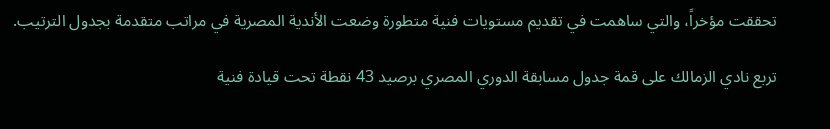تحققت مؤخراً، والتي ساهمت في تقديم مستويات فنية متطورة وضعت الأندية المصرية في مراتب متقدمة بجدول الترتيب.

تربع نادي الزمالك على قمة جدول مسابقة الدوري المصري برصيد 43 نقطة تحت قيادة فنية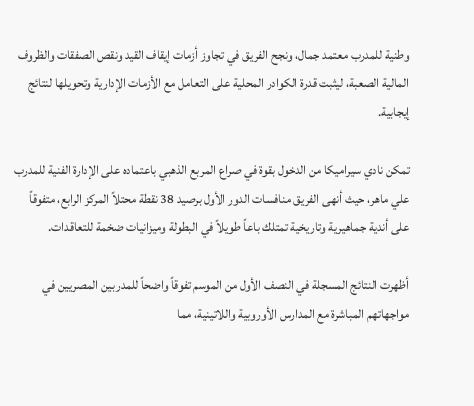وطنية للمدرب معتمد جمال، ونجح الفريق في تجاوز أزمات إيقاف القيد ونقص الصفقات والظروف المالية الصعبة، ليثبت قدرة الكوادر المحلية على التعامل مع الأزمات الإدارية وتحويلها لنتائج إيجابية.

تمكن نادي سيراميكا من الدخول بقوة في صراع المربع الذهبي باعتماده على الإدارة الفنية للمدرب علي ماهر، حيث أنهى الفريق منافسات الدور الأول برصيد 38 نقطة محتلاً المركز الرابع، متفوقاً على أندية جماهيرية وتاريخية تمتلك باعاً طويلاً في البطولة وميزانيات ضخمة للتعاقدات.

أظهرت النتائج المسجلة في النصف الأول من الموسم تفوقاً واضحاً للمدربين المصريين في مواجهاتهم المباشرة مع المدارس الأوروبية واللاتينية، مما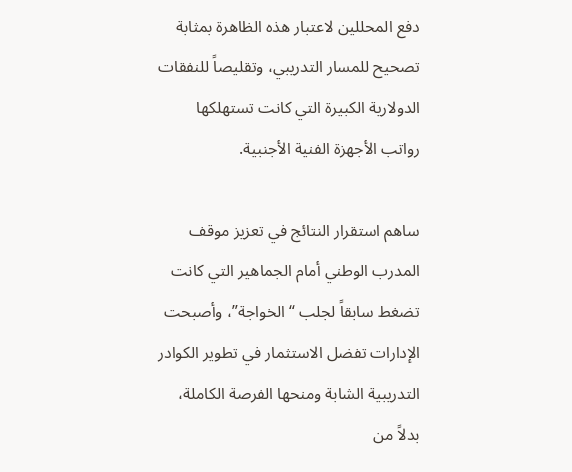دفع المحللين لاعتبار هذه الظاهرة بمثابة تصحيح للمسار التدريبي، وتقليصاً للنفقات الدولارية الكبيرة التي كانت تستهلكها رواتب الأجهزة الفنية الأجنبية.

ساهم استقرار النتائج في تعزيز موقف المدرب الوطني أمام الجماهير التي كانت تضغط سابقاً لجلب “الخواجة”، وأصبحت الإدارات تفضل الاستثمار في تطوير الكوادر التدريبية الشابة ومنحها الفرصة الكاملة، بدلاً من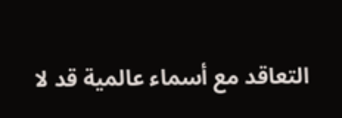التعاقد مع أسماء عالمية قد لا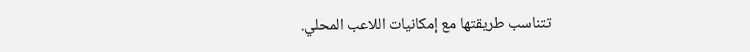تتناسب طريقتها مع إمكانيات اللاعب المحلي.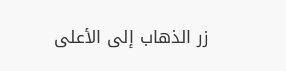زر الذهاب إلى الأعلى